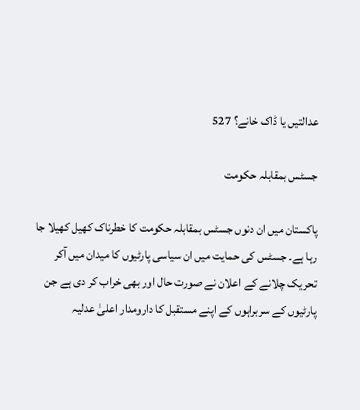عدالتیں یا ڈاک خانے؟ 527

جسٹس بمقابلہ حکومت

پاکستان میں ان دنوں جسٹس بمقابلہ حکومت کا خطرناک کھیل کھیلا جا رہا ہے۔ جسٹس کی حمایت میں ان سیاسی پارٹیوں کا میدان میں آکر تحریک چلانے کے اعلان نے صورت حال اور بھی خراب کر دی ہے جن پارٹیوں کے سربراہوں کے اپنے مستقبل کا دارومدار اعلیٰ عدلیہ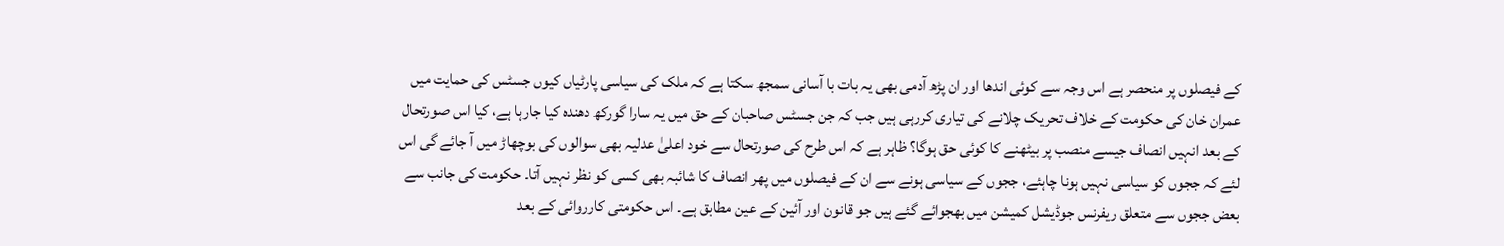کے فیصلوں پر منحصر ہے اس وجہ سے کوئی اندھا اور ان پڑھ آدمی بھی یہ بات با آسانی سمجھ سکتا ہے کہ ملک کی سیاسی پارٹیاں کیوں جسٹس کی حمایت میں عمران خان کی حکومت کے خلاف تحریک چلانے کی تیاری کررہی ہیں جب کہ جن جسٹس صاحبان کے حق میں یہ سارا گورکھ دھندہ کیا جارہا ہے، کیا اس صورتحال کے بعد انہیں انصاف جیسے منصب پر بیٹھنے کا کوئی حق ہوگا؟ ظاہر ہے کہ اس طرح کی صورتحال سے خود اعلیٰ عدلیہ بھی سوالوں کی بوچھاڑ میں آ جائے گی اس لئے کہ ججوں کو سیاسی نہیں ہونا چاہئے، ججوں کے سیاسی ہونے سے ان کے فیصلوں میں پھر انصاف کا شائبہ بھی کسی کو نظر نہیں آتا۔ حکومت کی جانب سے بعض ججوں سے متعلق ریفرنس جوڈیشل کمیشن میں بھجوائے گئے ہیں جو قانون اور آئین کے عین مطابق ہے۔ اس حکومتی کارروائی کے بعد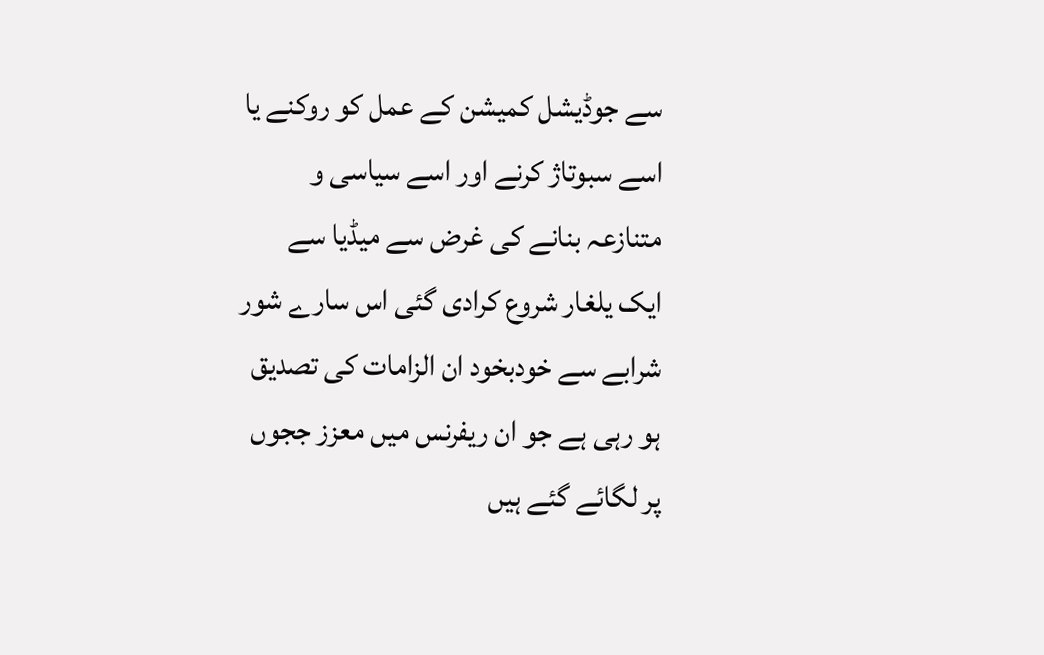سے جوڈیشل کمیشن کے عمل کو روکنے یا اسے سبوتاژ کرنے اور اسے سیاسی و متنازعہ بنانے کی غرض سے میڈیا سے ایک یلغار شروع کرادی گئی اس سارے شور شرابے سے خودبخود ان الزامات کی تصدیق ہو رہی ہے جو ان ریفرنس میں معزز ججوں پر لگائے گئے ہیں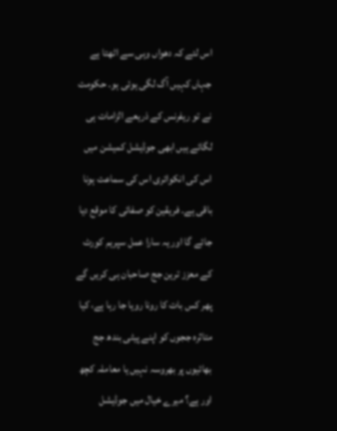اس لئے کہ دھواں وہی سے اٹھتا ہے جہاں کہیں آگ لگی ہوئی ہو۔ حکومت نے تو ریفرنس کے ذریعے الزامات ہی لگائے ہیں ابھی جوڈیشل کمیشن میں اس کی انکوائری اس کی سماعت ہونا باقی ہے۔ فریقین کو صفائی کا موقع دیا جائے گا اور یہ سارا عمل سپریم کورٹ کے معزز ترین جج صاحبان ہی کریں گے پھر کس بات کا رونا رویا جا رہا ہے، کیا متاثرہ ججوں کو اپنے پیٹی بندھ جج بھائیوں پر بھروسہ نہیں یا معاملہ کچھ اور ہے؟ میرے خیال میں جوڈیشل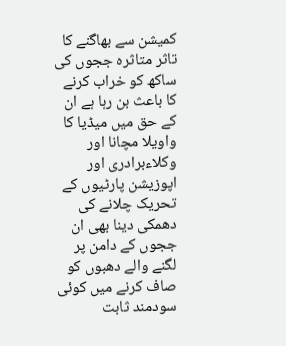کمیشن سے بھاگنے کا تاثر متاثرہ ججوں کی ساکھ کو خراب کرنے کا باعث بن رہا ہے ان کے حق میں میڈیا کا واویلا مچانا اور وکلاءبرادری اور اپوزیشن پارٹیوں کے تحریک چلانے کی دھمکی دینا بھی ان ججوں کے دامن پر لگنے والے دھبوں کو صاف کرنے میں کوئی سودمند ثابت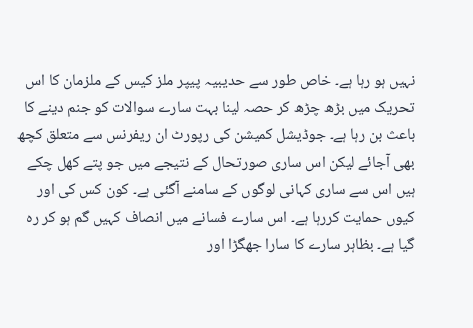نہیں ہو رہا ہے۔ خاص طور سے حدیبیہ پیپر ملز کیس کے ملزمان کا اس تحریک میں بڑھ چڑھ کر حصہ لینا بہت سارے سوالات کو جنم دینے کا باعث بن رہا ہے۔ جوڈیشل کمیشن کی رپورٹ ان ریفرنس سے متعلق کچھ بھی آجائے لیکن اس ساری صورتحال کے نتیجے میں جو پتے کھل چکے ہیں اس سے ساری کہانی لوگوں کے سامنے آگئی ہے۔ کون کس کی اور کیوں حمایت کررہا ہے۔ اس سارے فسانے میں انصاف کہیں گم ہو کر رہ گیا ہے۔ بظاہر سارے کا سارا جھگڑا اور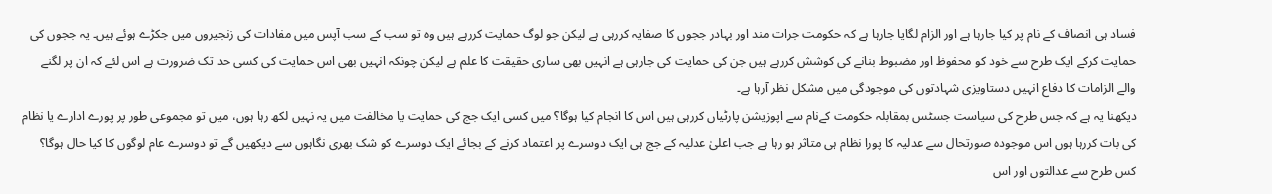فساد ہی انصاف کے نام پر کیا جارہا ہے اور الزام لگایا جارہا ہے کہ حکومت جرات مند اور بہادر ججوں کا صفایہ کررہی ہے لیکن جو لوگ حمایت کررہے ہیں وہ تو سب کے سب آپس میں مفادات کی زنجیروں میں جکڑے ہوئے ہیں۔ یہ ججوں کی حمایت کرکے ایک طرح سے خود کو محفوظ اور مضبوط بنانے کی کوشش کررہے ہیں جن کی حمایت کی جارہی ہے انہیں بھی ساری حقیقت کا علم ہے لیکن چونکہ انہیں بھی اس حمایت کی کسی حد تک ضرورت ہے اس لئے کہ ان پر لگنے والے الزامات کا دفاع انہیں دستاویزی شہادتوں کی موجودگی میں مشکل نظر آرہا ہے۔
دیکھنا یہ ہے کہ جس طرح کی سیاست جسٹس بمقابلہ حکومت کےنام سے اپوزیشن پارٹیاں کررہی ہیں اس کا انجام کیا ہوگا؟ میں کسی ایک جج کی حمایت یا مخالفت میں یہ نہیں لکھ رہا ہوں، میں تو مجموعی طور پر پورے ادارے یا نظام کی بات کررہا ہوں اس موجودہ صورتحال سے عدلیہ کا پورا نظام ہی متاثر ہو رہا ہے جب اعلیٰ عدلیہ کے جج ہی ایک دوسرے پر اعتماد کرنے کے بجائے ایک دوسرے کو شک بھری نگاہوں سے دیکھیں گے تو دوسرے عام لوگوں کا کیا حال ہوگا؟ کس طرح سے عدالتوں اور اس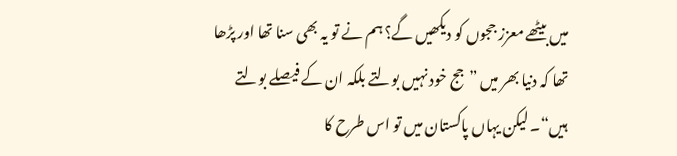میں بیٹھے معزز ججوں کو دیکھیں گے؟ ہم نے تو یہ بھی سنا تھا اور پڑھا تھا کہ دنیا بھر میں ”جج خود نہیں بولتے بلکہ ان کے فیصلے بولتے ہیں“۔ لیکن یہاں پاکستان میں تو اس طرح کا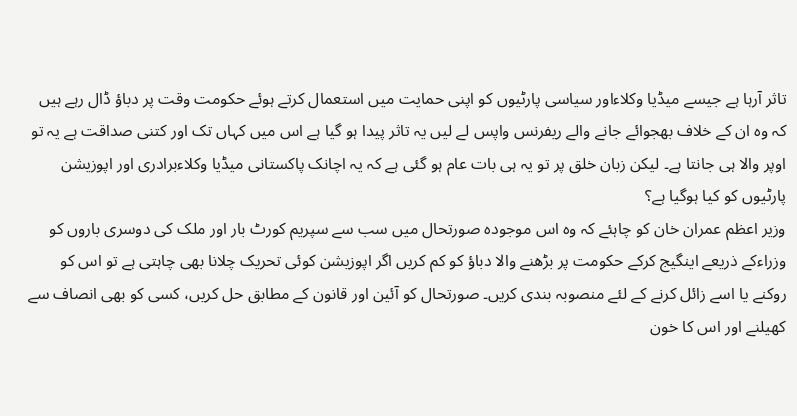تاثر آرہا ہے جیسے میڈیا وکلاءاور سیاسی پارٹیوں کو اپنی حمایت میں استعمال کرتے ہوئے حکومت وقت پر دباؤ ڈال رہے ہیں کہ وہ ان کے خلاف بھجوائے جانے والے ریفرنس واپس لے لیں یہ تاثر پیدا ہو گیا ہے اس میں کہاں تک اور کتنی صداقت ہے یہ تو اوپر والا ہی جانتا ہے۔ لیکن زبان خلق پر تو یہ ہی بات عام ہو گئی ہے کہ یہ اچانک پاکستانی میڈیا وکلاءبرادری اور اپوزیشن پارٹیوں کو کیا ہوگیا ہے؟
وزیر اعظم عمران خان کو چاہئے کہ وہ اس موجودہ صورتحال میں سب سے سپریم کورٹ بار اور ملک کی دوسری باروں کو وزراءکے ذریعے اینگیج کرکے حکومت پر بڑھنے والا دباؤ کو کم کریں اگر اپوزیشن کوئی تحریک چلانا بھی چاہتی ہے تو اس کو روکنے یا اسے زائل کرنے کے لئے منصوبہ بندی کریں۔ صورتحال کو آئین اور قانون کے مطابق حل کریں، کسی کو بھی انصاف سے کھیلنے اور اس کا خون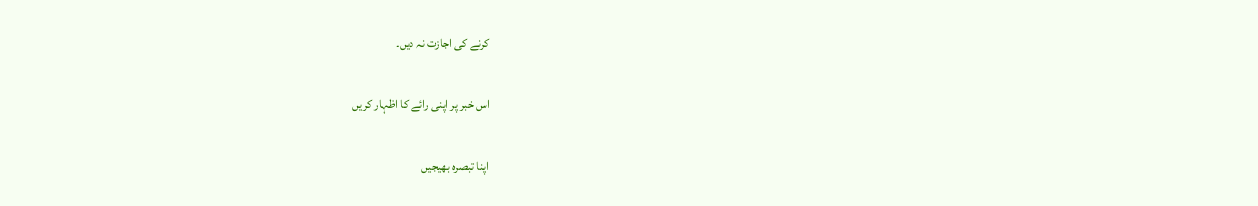کرنے کی اجازت نہ دیں۔

اس خبر پر اپنی رائے کا اظہار کریں

اپنا تبصرہ بھیجیں